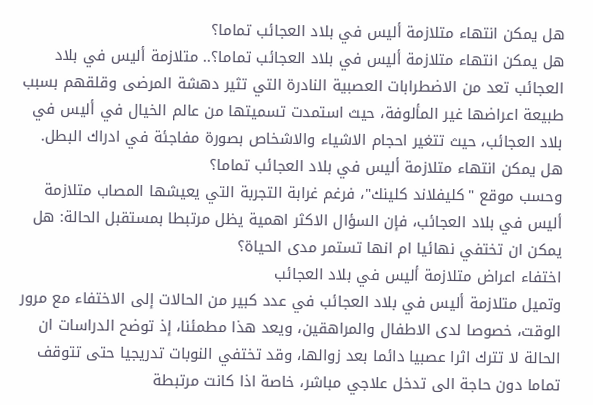هل يمكن انتهاء متلازمة أليس في بلاد العجائب تماما؟
هل يمكن انتهاء متلازمة أليس في بلاد العجائب تماما؟.. متلازمة أليس في بلاد العجائب تعد من الاضطرابات العصبية النادرة التي تثير دهشة المرضى وقلقهم بسبب طبيعة اعراضها غير المألوفة، حيث استمدت تسميتها من عالم الخيال في أليس في بلاد العجائب، حيث تتغير احجام الاشياء والاشخاص بصورة مفاجئة في ادراك البطل.
هل يمكن انتهاء متلازمة أليس في بلاد العجائب تماما؟
وحسب موقع "كليفلاند كلينك"، فرغم غرابة التجربة التي يعيشها المصاب متلازمة أليس في بلاد العجائب، فإن السؤال الاكثر اهمية يظل مرتبطا بمستقبل الحالة: هل يمكن ان تختفي نهائيا ام انها تستمر مدى الحياة؟
اختفاء اعراض متلازمة أليس في بلاد العجائب
وتميل متلازمة أليس في بلاد العجائب في عدد كبير من الحالات إلى الاختفاء مع مرور الوقت، خصوصا لدى الاطفال والمراهقين، ويعد هذا مطمئنا، إذ توضح الدراسات ان الحالة لا تترك اثرا عصبيا دائما بعد زوالها، وقد تختفي النوبات تدريجيا حتى تتوقف تماما دون حاجة الى تدخل علاجي مباشر، خاصة اذا كانت مرتبطة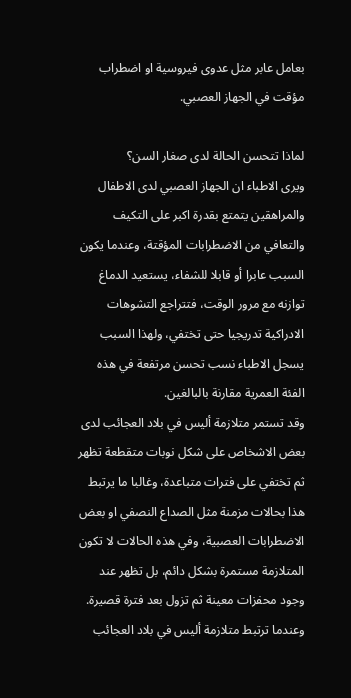بعامل عابر مثل عدوى فيروسية او اضطراب مؤقت في الجهاز العصبي.

لماذا تتحسن الحالة لدى صغار السن؟
ويرى الاطباء ان الجهاز العصبي لدى الاطفال والمراهقين يتمتع بقدرة اكبر على التكيف والتعافي من الاضطرابات المؤقتة، وعندما يكون السبب عابرا أو قابلا للشفاء، يستعيد الدماغ توازنه مع مرور الوقت، فتتراجع التشوهات الادراكية تدريجيا حتى تختفي، ولهذا السبب يسجل الاطباء نسب تحسن مرتفعة في هذه الفئة العمرية مقارنة بالبالغين.
وقد تستمر متلازمة أليس في بلاد العجائب لدى بعض الاشخاص على شكل نوبات متقطعة تظهر ثم تختفي على فترات متباعدة، وغالبا ما يرتبط هذا بحالات مزمنة مثل الصداع النصفي او بعض الاضطرابات العصبية، وفي هذه الحالات لا تكون المتلازمة مستمرة بشكل دائم، بل تظهر عند وجود محفزات معينة ثم تزول بعد فترة قصيرة.
وعندما ترتبط متلازمة أليس في بلاد العجائب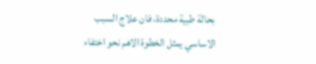بحالة طبية محددة، فان علاج السبب الاساسي يمثل الخطوة الاهم نحو اختفاء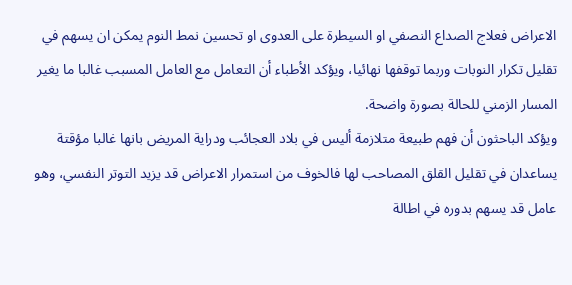الاعراض فعلاج الصداع النصفي او السيطرة على العدوى او تحسين نمط النوم يمكن ان يسهم في تقليل تكرار النوبات وربما توقفها نهائيا، ويؤكد الأطباء أن التعامل مع العامل المسبب غالبا ما يغير المسار الزمني للحالة بصورة واضحة.
ويؤكد الباحثون أن فهم طبيعة متلازمة أليس في بلاد العجائب ودراية المريض بانها غالبا مؤقتة يساعدان في تقليل القلق المصاحب لها فالخوف من استمرار الاعراض قد يزيد التوتر النفسي، وهو عامل قد يسهم بدوره في اطالة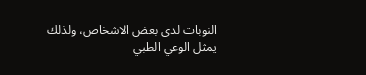النوبات لدى بعض الاشخاص، ولذلك يمثل الوعي الطبي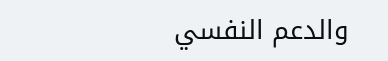والدعم النفسي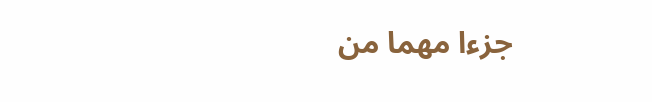جزءا مهما من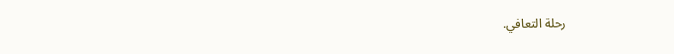رحلة التعافي.